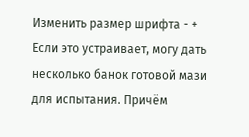Изменить размер шрифта - +
Если это устраивает, могу дать несколько банок готовой мази для испытания. Причём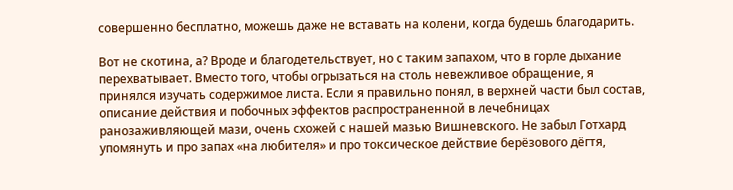совершенно бесплатно, можешь даже не вставать на колени, когда будешь благодарить.

Вот не скотина, а? Вроде и благодетельствует, но с таким запахом, что в горле дыхание перехватывает. Вместо того, чтобы огрызаться на столь невежливое обращение, я принялся изучать содержимое листа. Если я правильно понял, в верхней части был состав, описание действия и побочных эффектов распространенной в лечебницах ранозаживляющей мази, очень схожей с нашей мазью Вишневского. Не забыл Готхард упомянуть и про запах «на любителя» и про токсическое действие берёзового дёгтя,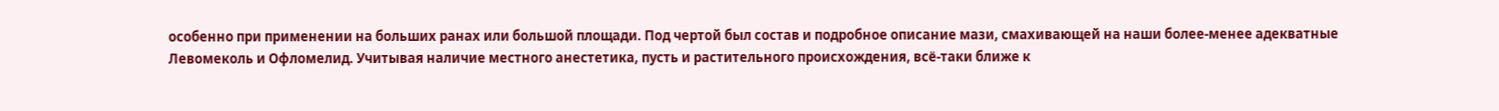особенно при применении на больших ранах или большой площади. Под чертой был состав и подробное описание мази, смахивающей на наши более-менее адекватные Левомеколь и Офломелид. Учитывая наличие местного анестетика, пусть и растительного происхождения, всё-таки ближе к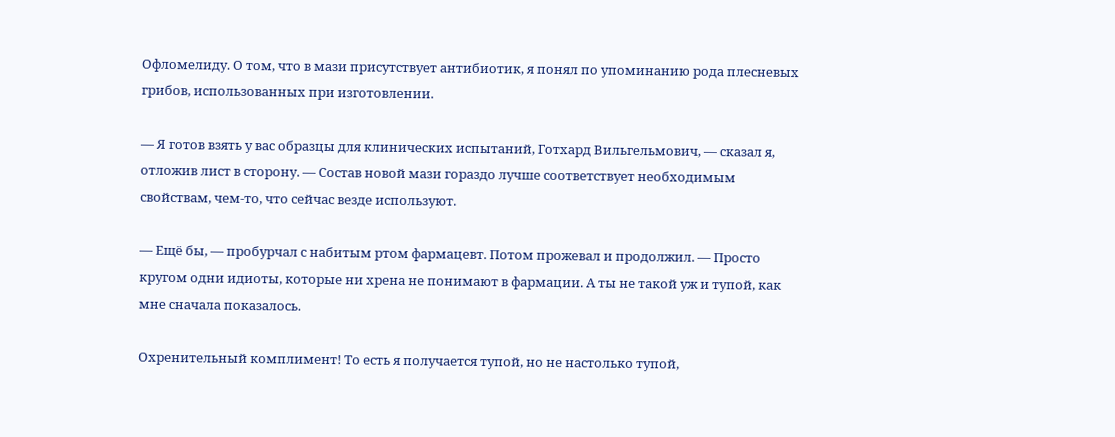Офломелиду. О том, что в мази присутствует антибиотик, я понял по упоминанию рода плесневых грибов, использованных при изготовлении.

— Я готов взять у вас образцы для клинических испытаний, Готхард Вильгельмович, — сказал я, отложив лист в сторону. — Состав новой мази гораздо лучше соответствует необходимым свойствам, чем-то, что сейчас везде используют.

— Ещё бы, — пробурчал с набитым ртом фармацевт. Потом прожевал и продолжил. — Просто кругом одни идиоты, которые ни хрена не понимают в фармации. А ты не такой уж и тупой, как мне сначала показалось.

Охренительный комплимент! То есть я получается тупой, но не настолько тупой,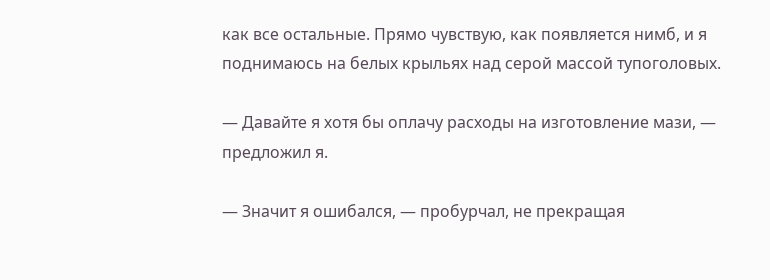как все остальные. Прямо чувствую, как появляется нимб, и я поднимаюсь на белых крыльях над серой массой тупоголовых.

— Давайте я хотя бы оплачу расходы на изготовление мази, — предложил я.

— Значит я ошибался, — пробурчал, не прекращая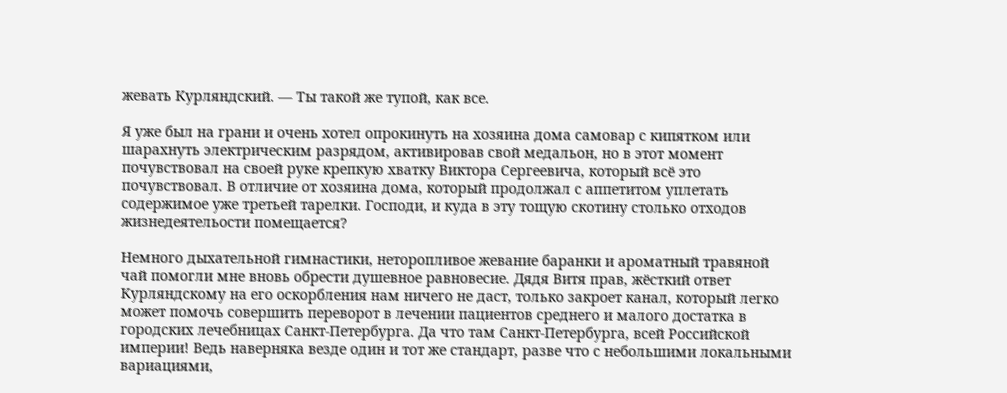жевать Курляндский. — Ты такой же тупой, как все.

Я уже был на грани и очень хотел опрокинуть на хозяина дома самовар с кипятком или шарахнуть электрическим разрядом, активировав свой медальон, но в этот момент почувствовал на своей руке крепкую хватку Виктора Сергеевича, который всё это почувствовал. В отличие от хозяина дома, который продолжал с аппетитом уплетать содержимое уже третьей тарелки. Господи, и куда в эту тощую скотину столько отходов жизнедеятельости помещается?

Немного дыхательной гимнастики, неторопливое жевание баранки и ароматный травяной чай помогли мне вновь обрести душевное равновесие. Дядя Витя прав, жёсткий ответ Курляндскому на его оскорбления нам ничего не даст, только закроет канал, который легко может помочь совершить переворот в лечении пациентов среднего и малого достатка в городских лечебницах Санкт-Петербурга. Да что там Санкт-Петербурга, всей Российской империи! Ведь наверняка везде один и тот же стандарт, разве что с небольшими локальными вариациями,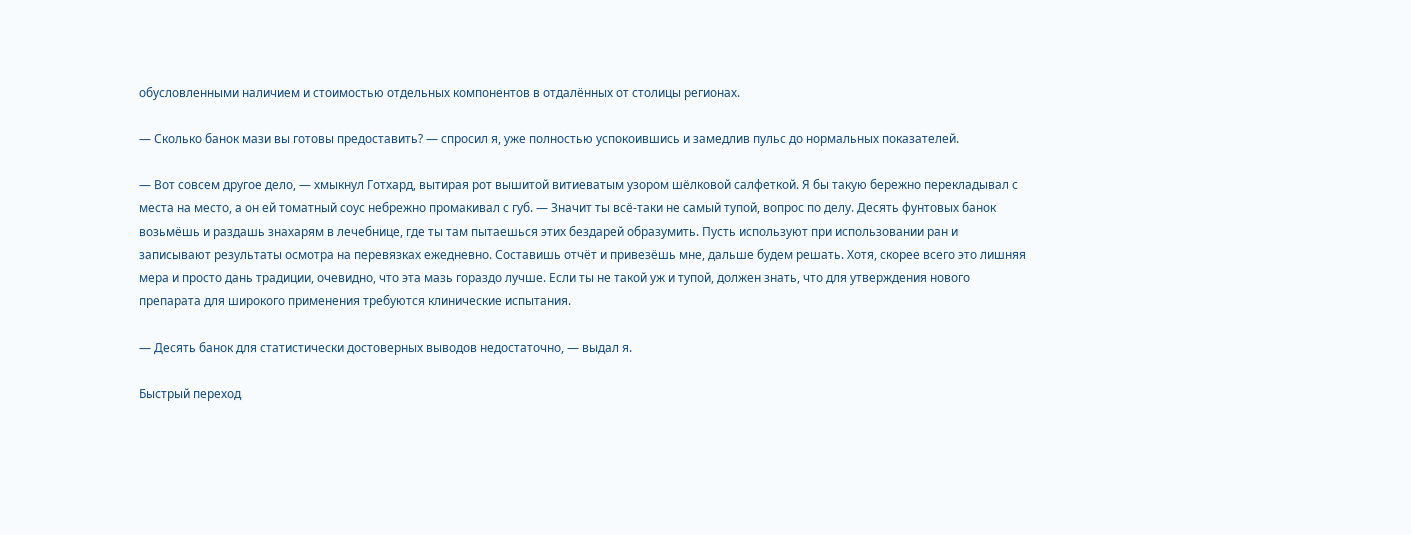обусловленными наличием и стоимостью отдельных компонентов в отдалённых от столицы регионах.

— Сколько банок мази вы готовы предоставить? — спросил я, уже полностью успокоившись и замедлив пульс до нормальных показателей.

— Вот совсем другое дело, — хмыкнул Готхард, вытирая рот вышитой витиеватым узором шёлковой салфеткой. Я бы такую бережно перекладывал с места на место, а он ей томатный соус небрежно промакивал с губ. — Значит ты всё-таки не самый тупой, вопрос по делу. Десять фунтовых банок возьмёшь и раздашь знахарям в лечебнице, где ты там пытаешься этих бездарей образумить. Пусть используют при использовании ран и записывают результаты осмотра на перевязках ежедневно. Составишь отчёт и привезёшь мне, дальше будем решать. Хотя, скорее всего это лишняя мера и просто дань традиции, очевидно, что эта мазь гораздо лучше. Если ты не такой уж и тупой, должен знать, что для утверждения нового препарата для широкого применения требуются клинические испытания.

— Десять банок для статистически достоверных выводов недостаточно, — выдал я.

Быстрый переход